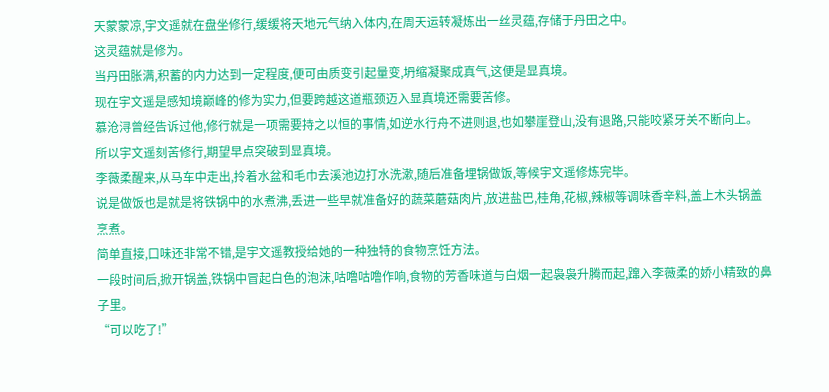天蒙蒙凉,宇文遥就在盘坐修行,缓缓将天地元气纳入体内,在周天运转凝炼出一丝灵蕴,存储于丹田之中。
这灵蕴就是修为。
当丹田胀满,积蓄的内力达到一定程度,便可由质变引起量变,坍缩凝聚成真气,这便是显真境。
现在宇文遥是感知境巅峰的修为实力,但要跨越这道瓶颈迈入显真境还需要苦修。
慕沧浔曾经告诉过他,修行就是一项需要持之以恒的事情,如逆水行舟不进则退,也如攀崖登山,没有退路,只能咬紧牙关不断向上。
所以宇文遥刻苦修行,期望早点突破到显真境。
李薇柔醒来,从马车中走出,拎着水盆和毛巾去溪池边打水洗漱,随后准备埋锅做饭,等候宇文遥修炼完毕。
说是做饭也是就是将铁锅中的水煮沸,丢进一些早就准备好的蔬菜蘑菇肉片,放进盐巴,桂角,花椒,辣椒等调味香辛料,盖上木头锅盖烹煮。
简单直接,口味还非常不错,是宇文遥教授给她的一种独特的食物烹饪方法。
一段时间后,掀开锅盖,铁锅中冒起白色的泡沫,咕噜咕噜作响,食物的芳香味道与白烟一起袅袅升腾而起,蹿入李薇柔的娇小精致的鼻子里。
“可以吃了!”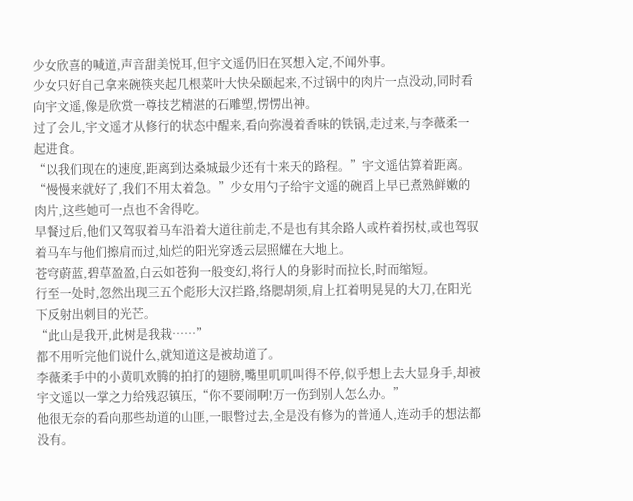少女欣喜的喊道,声音甜美悦耳,但宇文遥仍旧在冥想入定,不闻外事。
少女只好自己拿来碗筷夹起几根菜叶大快朵颐起来,不过锅中的肉片一点没动,同时看向宇文遥,像是欣赏一尊技艺精湛的石雕塑,愣愣出神。
过了会儿,宇文遥才从修行的状态中醒来,看向弥漫着香味的铁锅,走过来,与李薇柔一起进食。
“以我们现在的速度,距离到达桑城最少还有十来天的路程。”宇文遥估算着距离。
“慢慢来就好了,我们不用太着急。”少女用勺子给宇文遥的碗舀上早已煮熟鲜嫩的肉片,这些她可一点也不舍得吃。
早餐过后,他们又驾驭着马车沿着大道往前走,不是也有其余路人或杵着拐杖,或也驾驭着马车与他们擦肩而过,灿烂的阳光穿透云层照耀在大地上。
苍穹蔚蓝,碧草盈盈,白云如苍狗一般变幻,将行人的身影时而拉长,时而缩短。
行至一处时,忽然出现三五个彪形大汉拦路,络腮胡须,肩上扛着明晃晃的大刀,在阳光下反射出刺目的光芒。
“此山是我开,此树是我栽……”
都不用听完他们说什么,就知道这是被劫道了。
李薇柔手中的小黄叽欢腾的拍打的翅膀,嘴里叽叽叫得不停,似乎想上去大显身手,却被宇文遥以一掌之力给残忍镇压,“你不要闹啊!万一伤到别人怎么办。”
他很无奈的看向那些劫道的山匪,一眼瞥过去,全是没有修为的普通人,连动手的想法都没有。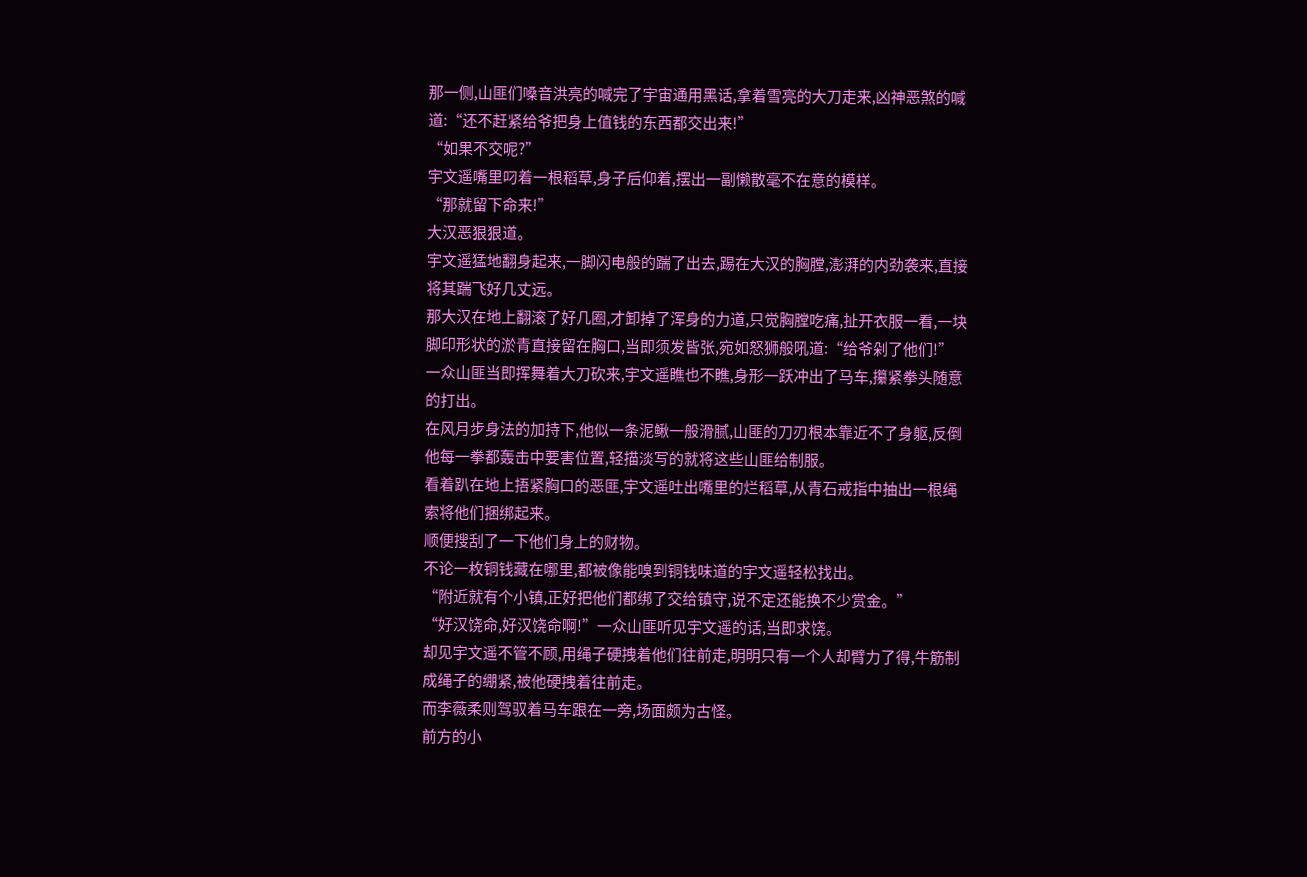那一侧,山匪们嗓音洪亮的喊完了宇宙通用黑话,拿着雪亮的大刀走来,凶神恶煞的喊道:“还不赶紧给爷把身上值钱的东西都交出来!”
“如果不交呢?”
宇文遥嘴里叼着一根稻草,身子后仰着,摆出一副懒散毫不在意的模样。
“那就留下命来!”
大汉恶狠狠道。
宇文遥猛地翻身起来,一脚闪电般的踹了出去,踢在大汉的胸膛,澎湃的内劲袭来,直接将其踹飞好几丈远。
那大汉在地上翻滚了好几圈,才卸掉了浑身的力道,只觉胸膛吃痛,扯开衣服一看,一块脚印形状的淤青直接留在胸口,当即须发皆张,宛如怒狮般吼道:“给爷剁了他们!”
一众山匪当即挥舞着大刀砍来,宇文遥瞧也不瞧,身形一跃冲出了马车,攥紧拳头随意的打出。
在风月步身法的加持下,他似一条泥鳅一般滑腻,山匪的刀刃根本靠近不了身躯,反倒他每一拳都轰击中要害位置,轻描淡写的就将这些山匪给制服。
看着趴在地上捂紧胸口的恶匪,宇文遥吐出嘴里的烂稻草,从青石戒指中抽出一根绳索将他们捆绑起来。
顺便搜刮了一下他们身上的财物。
不论一枚铜钱藏在哪里,都被像能嗅到铜钱味道的宇文遥轻松找出。
“附近就有个小镇,正好把他们都绑了交给镇守,说不定还能换不少赏金。”
“好汉饶命,好汉饶命啊!”一众山匪听见宇文遥的话,当即求饶。
却见宇文遥不管不顾,用绳子硬拽着他们往前走,明明只有一个人却臂力了得,牛筋制成绳子的绷紧,被他硬拽着往前走。
而李薇柔则驾驭着马车跟在一旁,场面颇为古怪。
前方的小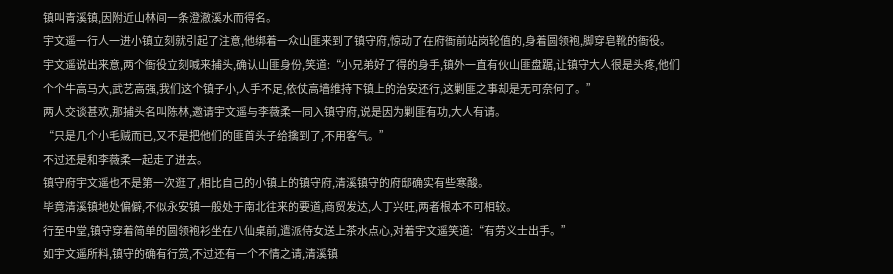镇叫青溪镇,因附近山林间一条澄澈溪水而得名。
宇文遥一行人一进小镇立刻就引起了注意,他绑着一众山匪来到了镇守府,惊动了在府衙前站岗轮值的,身着圆领袍,脚穿皂靴的衙役。
宇文遥说出来意,两个衙役立刻喊来捕头,确认山匪身份,笑道:“小兄弟好了得的身手,镇外一直有伙山匪盘踞,让镇守大人很是头疼,他们个个牛高马大,武艺高强,我们这个镇子小,人手不足,依仗高墙维持下镇上的治安还行,这剿匪之事却是无可奈何了。”
两人交谈甚欢,那捕头名叫陈林,邀请宇文遥与李薇柔一同入镇守府,说是因为剿匪有功,大人有请。
“只是几个小毛贼而已,又不是把他们的匪首头子给擒到了,不用客气。”
不过还是和李薇柔一起走了进去。
镇守府宇文遥也不是第一次逛了,相比自己的小镇上的镇守府,清溪镇守的府邸确实有些寒酸。
毕竟清溪镇地处偏僻,不似永安镇一般处于南北往来的要道,商贸发达,人丁兴旺,两者根本不可相较。
行至中堂,镇守穿着简单的圆领袍衫坐在八仙桌前,遣派侍女送上茶水点心,对着宇文遥笑道:“有劳义士出手。”
如宇文遥所料,镇守的确有行赏,不过还有一个不情之请,清溪镇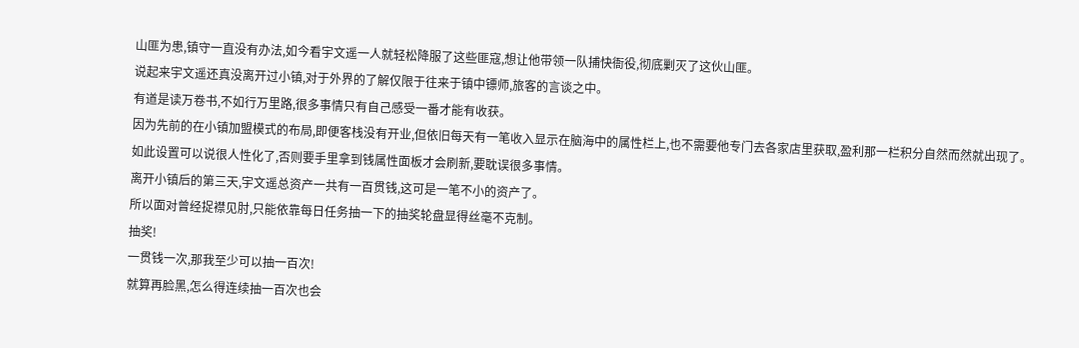山匪为患,镇守一直没有办法,如今看宇文遥一人就轻松降服了这些匪寇,想让他带领一队捕快衙役,彻底剿灭了这伙山匪。
说起来宇文遥还真没离开过小镇,对于外界的了解仅限于往来于镇中镖师,旅客的言谈之中。
有道是读万卷书,不如行万里路,很多事情只有自己感受一番才能有收获。
因为先前的在小镇加盟模式的布局,即便客栈没有开业,但依旧每天有一笔收入显示在脑海中的属性栏上,也不需要他专门去各家店里获取,盈利那一栏积分自然而然就出现了。
如此设置可以说很人性化了,否则要手里拿到钱属性面板才会刷新,要耽误很多事情。
离开小镇后的第三天,宇文遥总资产一共有一百贯钱,这可是一笔不小的资产了。
所以面对曾经捉襟见肘,只能依靠每日任务抽一下的抽奖轮盘显得丝毫不克制。
抽奖!
一贯钱一次,那我至少可以抽一百次!
就算再脸黑,怎么得连续抽一百次也会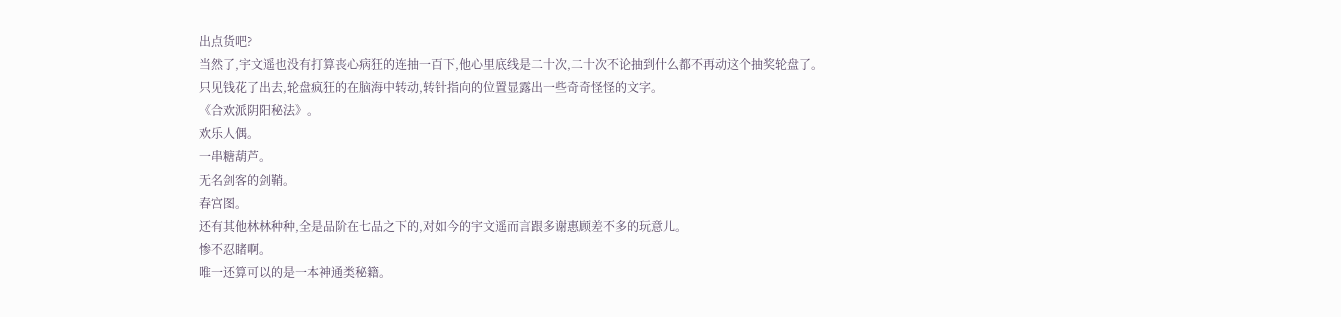出点货吧?
当然了,宇文遥也没有打算丧心病狂的连抽一百下,他心里底线是二十次,二十次不论抽到什么都不再动这个抽奖轮盘了。
只见钱花了出去,轮盘疯狂的在脑海中转动,转针指向的位置显露出一些奇奇怪怪的文字。
《合欢派阴阳秘法》。
欢乐人偶。
一串糖葫芦。
无名剑客的剑鞘。
春宫图。
还有其他林林种种,全是品阶在七品之下的,对如今的宇文遥而言跟多谢惠顾差不多的玩意儿。
惨不忍睹啊。
唯一还算可以的是一本神通类秘籍。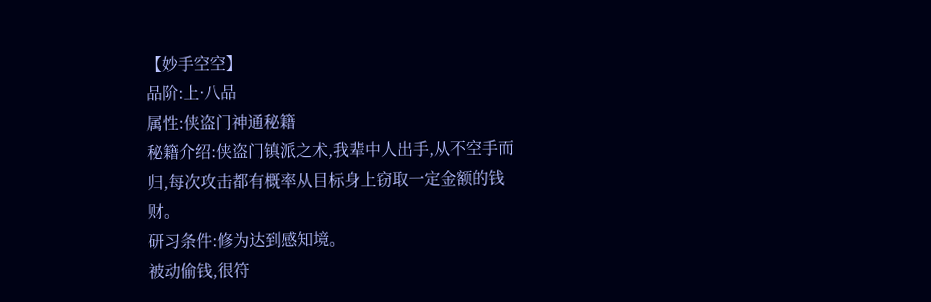【妙手空空】
品阶:上·八品
属性:侠盗门神通秘籍
秘籍介绍:侠盗门镇派之术,我辈中人出手,从不空手而归,每次攻击都有概率从目标身上窃取一定金额的钱财。
研习条件:修为达到感知境。
被动偷钱,很符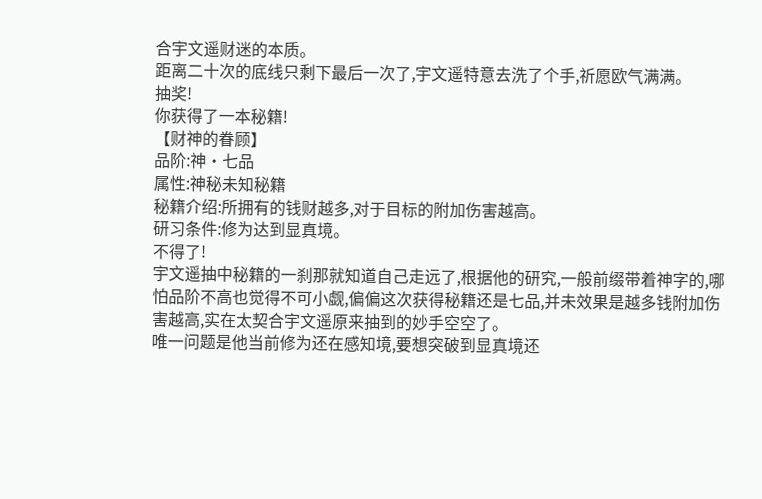合宇文遥财迷的本质。
距离二十次的底线只剩下最后一次了,宇文遥特意去洗了个手,祈愿欧气满满。
抽奖!
你获得了一本秘籍!
【财神的眷顾】
品阶:神·七品
属性:神秘未知秘籍
秘籍介绍:所拥有的钱财越多,对于目标的附加伤害越高。
研习条件:修为达到显真境。
不得了!
宇文遥抽中秘籍的一刹那就知道自己走远了,根据他的研究,一般前缀带着神字的,哪怕品阶不高也觉得不可小觑,偏偏这次获得秘籍还是七品,并未效果是越多钱附加伤害越高,实在太契合宇文遥原来抽到的妙手空空了。
唯一问题是他当前修为还在感知境,要想突破到显真境还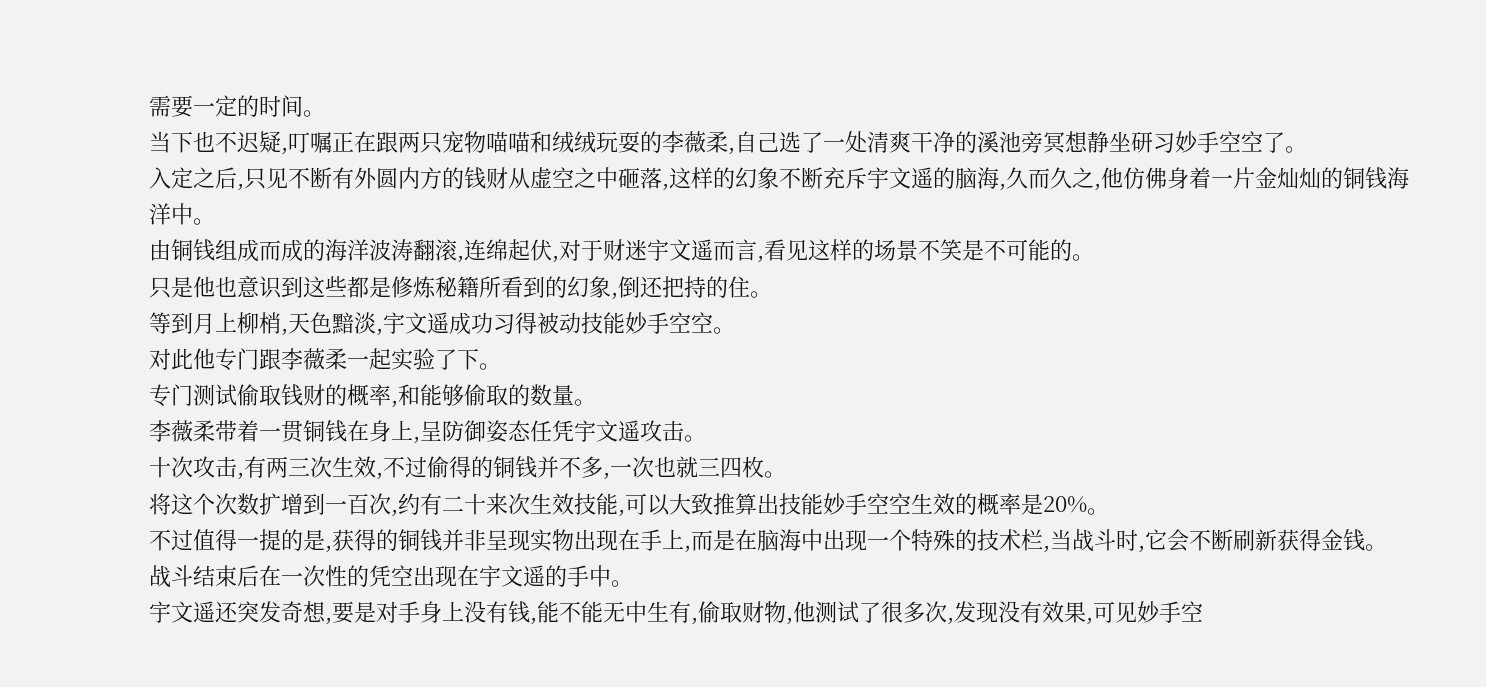需要一定的时间。
当下也不迟疑,叮嘱正在跟两只宠物喵喵和绒绒玩耍的李薇柔,自己选了一处清爽干净的溪池旁冥想静坐研习妙手空空了。
入定之后,只见不断有外圆内方的钱财从虚空之中砸落,这样的幻象不断充斥宇文遥的脑海,久而久之,他仿佛身着一片金灿灿的铜钱海洋中。
由铜钱组成而成的海洋波涛翻滚,连绵起伏,对于财迷宇文遥而言,看见这样的场景不笑是不可能的。
只是他也意识到这些都是修炼秘籍所看到的幻象,倒还把持的住。
等到月上柳梢,天色黯淡,宇文遥成功习得被动技能妙手空空。
对此他专门跟李薇柔一起实验了下。
专门测试偷取钱财的概率,和能够偷取的数量。
李薇柔带着一贯铜钱在身上,呈防御姿态任凭宇文遥攻击。
十次攻击,有两三次生效,不过偷得的铜钱并不多,一次也就三四枚。
将这个次数扩增到一百次,约有二十来次生效技能,可以大致推算出技能妙手空空生效的概率是20%。
不过值得一提的是,获得的铜钱并非呈现实物出现在手上,而是在脑海中出现一个特殊的技术栏,当战斗时,它会不断刷新获得金钱。
战斗结束后在一次性的凭空出现在宇文遥的手中。
宇文遥还突发奇想,要是对手身上没有钱,能不能无中生有,偷取财物,他测试了很多次,发现没有效果,可见妙手空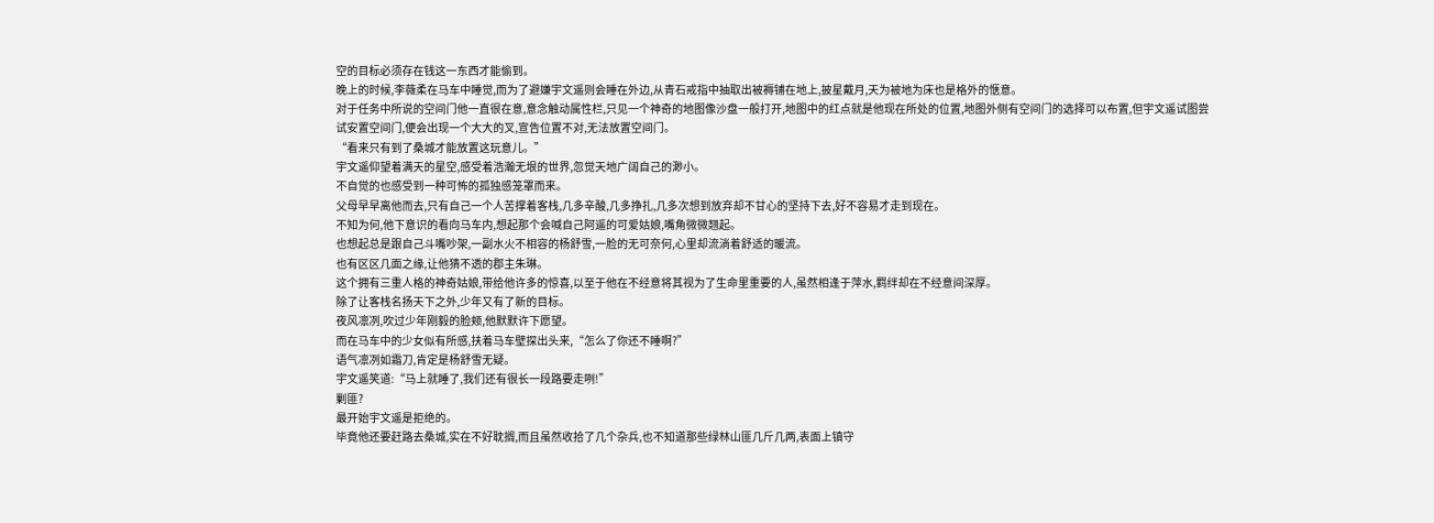空的目标必须存在钱这一东西才能偷到。
晚上的时候,李薇柔在马车中睡觉,而为了避嫌宇文遥则会睡在外边,从青石戒指中抽取出被褥铺在地上,披星戴月,天为被地为床也是格外的惬意。
对于任务中所说的空间门他一直很在意,意念触动属性栏,只见一个神奇的地图像沙盘一般打开,地图中的红点就是他现在所处的位置,地图外侧有空间门的选择可以布置,但宇文遥试图尝试安置空间门,便会出现一个大大的叉,宣告位置不对,无法放置空间门。
“看来只有到了桑城才能放置这玩意儿。”
宇文遥仰望着满天的星空,感受着浩瀚无垠的世界,忽觉天地广阔自己的渺小。
不自觉的也感受到一种可怖的孤独感笼罩而来。
父母早早离他而去,只有自己一个人苦撑着客栈,几多辛酸,几多挣扎,几多次想到放弃却不甘心的坚持下去,好不容易才走到现在。
不知为何,他下意识的看向马车内,想起那个会喊自己阿遥的可爱姑娘,嘴角微微翘起。
也想起总是跟自己斗嘴吵架,一副水火不相容的杨舒雪,一脸的无可奈何,心里却流淌着舒适的暖流。
也有区区几面之缘,让他猜不透的郡主朱琳。
这个拥有三重人格的神奇姑娘,带给他许多的惊喜,以至于他在不经意将其视为了生命里重要的人,虽然相逢于萍水,羁绊却在不经意间深厚。
除了让客栈名扬天下之外,少年又有了新的目标。
夜风凛冽,吹过少年刚毅的脸颊,他默默许下愿望。
而在马车中的少女似有所感,扶着马车壁探出头来,“怎么了你还不睡啊?”
语气凛冽如霜刀,肯定是杨舒雪无疑。
宇文遥笑道:“马上就睡了,我们还有很长一段路要走咧!”
剿匪?
最开始宇文遥是拒绝的。
毕竟他还要赶路去桑城,实在不好耽搁,而且虽然收拾了几个杂兵,也不知道那些绿林山匪几斤几两,表面上镇守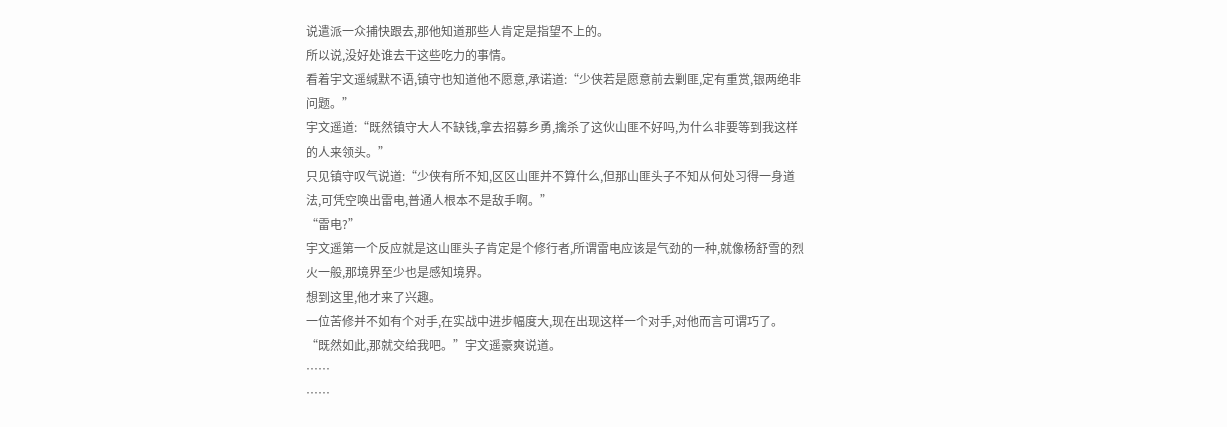说遣派一众捕快跟去,那他知道那些人肯定是指望不上的。
所以说,没好处谁去干这些吃力的事情。
看着宇文遥缄默不语,镇守也知道他不愿意,承诺道:“少侠若是愿意前去剿匪,定有重赏,银两绝非问题。”
宇文遥道:“既然镇守大人不缺钱,拿去招募乡勇,擒杀了这伙山匪不好吗,为什么非要等到我这样的人来领头。”
只见镇守叹气说道:“少侠有所不知,区区山匪并不算什么,但那山匪头子不知从何处习得一身道法,可凭空唤出雷电,普通人根本不是敌手啊。”
“雷电?”
宇文遥第一个反应就是这山匪头子肯定是个修行者,所谓雷电应该是气劲的一种,就像杨舒雪的烈火一般,那境界至少也是感知境界。
想到这里,他才来了兴趣。
一位苦修并不如有个对手,在实战中进步幅度大,现在出现这样一个对手,对他而言可谓巧了。
“既然如此,那就交给我吧。”宇文遥豪爽说道。
……
……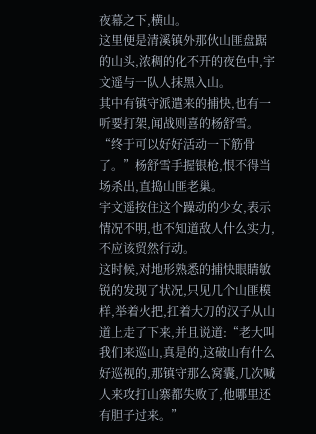夜幕之下,横山。
这里便是清溪镇外那伙山匪盘踞的山头,浓稠的化不开的夜色中,宇文遥与一队人抹黑入山。
其中有镇守派遣来的捕快,也有一听要打架,闻战则喜的杨舒雪。
“终于可以好好活动一下筋骨了。”杨舒雪手握银枪,恨不得当场杀出,直捣山匪老巢。
宇文遥按住这个躁动的少女,表示情况不明,也不知道敌人什么实力,不应该贸然行动。
这时候,对地形熟悉的捕快眼睛敏锐的发现了状况,只见几个山匪模样,举着火把,扛着大刀的汉子从山道上走了下来,并且说道:“老大叫我们来巡山,真是的,这破山有什么好巡视的,那镇守那么窝囊,几次喊人来攻打山寨都失败了,他哪里还有胆子过来。”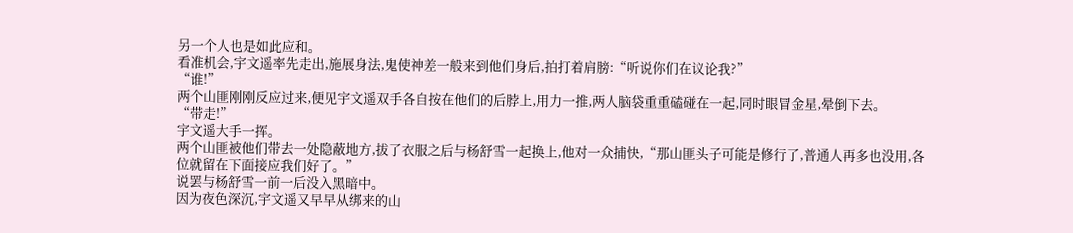另一个人也是如此应和。
看准机会,宇文遥率先走出,施展身法,鬼使神差一般来到他们身后,拍打着肩膀:“听说你们在议论我?”
“谁!”
两个山匪刚刚反应过来,便见宇文遥双手各自按在他们的后脖上,用力一推,两人脑袋重重磕碰在一起,同时眼冒金星,晕倒下去。
“带走!”
宇文遥大手一挥。
两个山匪被他们带去一处隐蔽地方,拔了衣服之后与杨舒雪一起换上,他对一众捕快,“那山匪头子可能是修行了,普通人再多也没用,各位就留在下面接应我们好了。”
说罢与杨舒雪一前一后没入黑暗中。
因为夜色深沉,宇文遥又早早从绑来的山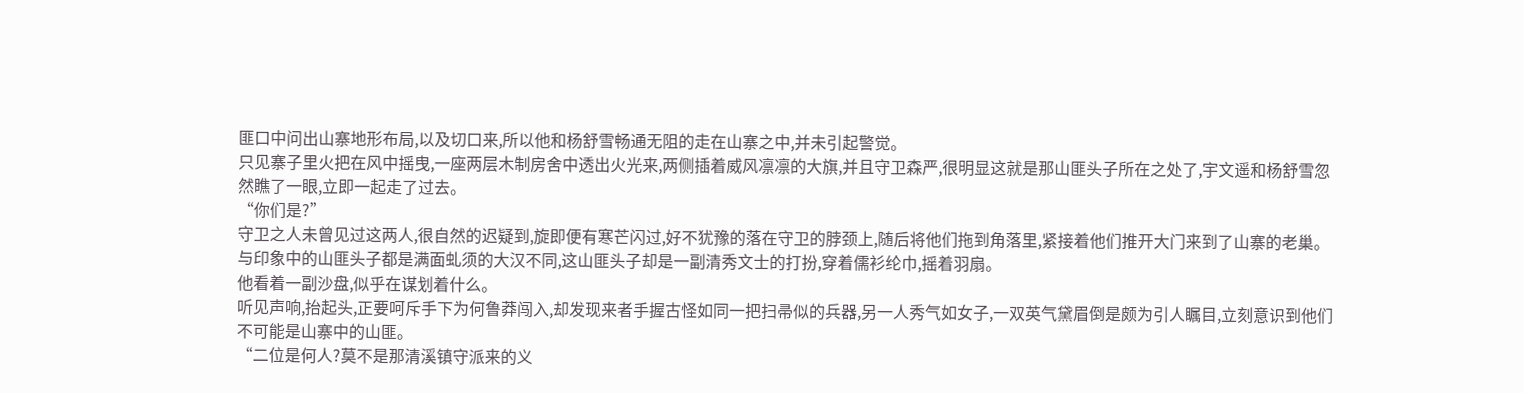匪口中问出山寨地形布局,以及切口来,所以他和杨舒雪畅通无阻的走在山寨之中,并未引起警觉。
只见寨子里火把在风中摇曳,一座两层木制房舍中透出火光来,两侧插着威风凛凛的大旗,并且守卫森严,很明显这就是那山匪头子所在之处了,宇文遥和杨舒雪忽然瞧了一眼,立即一起走了过去。
“你们是?”
守卫之人未曾见过这两人,很自然的迟疑到,旋即便有寒芒闪过,好不犹豫的落在守卫的脖颈上,随后将他们拖到角落里,紧接着他们推开大门来到了山寨的老巢。
与印象中的山匪头子都是满面虬须的大汉不同,这山匪头子却是一副清秀文士的打扮,穿着儒衫纶巾,摇着羽扇。
他看着一副沙盘,似乎在谋划着什么。
听见声响,抬起头,正要呵斥手下为何鲁莽闯入,却发现来者手握古怪如同一把扫帚似的兵器,另一人秀气如女子,一双英气黛眉倒是颇为引人瞩目,立刻意识到他们不可能是山寨中的山匪。
“二位是何人?莫不是那清溪镇守派来的义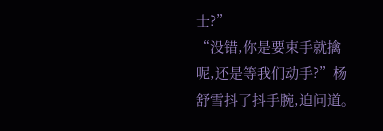士?”
“没错,你是要束手就擒呢,还是等我们动手?”杨舒雪抖了抖手腕,迫问道。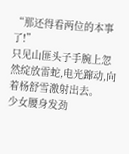“那还得看两位的本事了!”
只见山匪头子手腕上忽然绽放雷蛇,电光蹿动,向着杨舒雪激射出去。
少女腰身发劲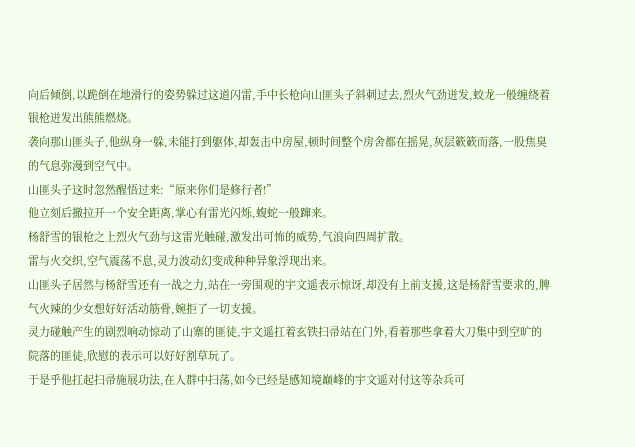向后倾倒,以跪倒在地滑行的姿势躲过这道闪雷,手中长枪向山匪头子斜刺过去,烈火气劲迸发,蛟龙一般缠绕着银枪迸发出熊熊燃烧。
袭向那山匪头子,他纵身一躲,未能打到躯体,却轰击中房屋,顿时间整个房舍都在摇晃,灰层簌簌而落,一股焦臭的气息弥漫到空气中。
山匪头子这时忽然醒悟过来:“原来你们是修行者!”
他立刻后撤拉开一个安全距离,掌心有雷光闪烁,蝮蛇一般蹿来。
杨舒雪的银枪之上烈火气劲与这雷光触碰,激发出可怖的威势,气浪向四周扩散。
雷与火交织,空气震荡不息,灵力波动幻变成种种异象浮现出来。
山匪头子居然与杨舒雪还有一战之力,站在一旁围观的宇文遥表示惊讶,却没有上前支援,这是杨舒雪要求的,脾气火辣的少女想好好活动筋骨,婉拒了一切支援。
灵力碰触产生的剧烈响动惊动了山寨的匪徒,宇文遥扛着玄铁扫帚站在门外,看着那些拿着大刀集中到空旷的院落的匪徒,欣慰的表示可以好好割草玩了。
于是乎他扛起扫帚施展功法,在人群中扫荡,如今已经是感知境巅峰的宇文遥对付这等杂兵可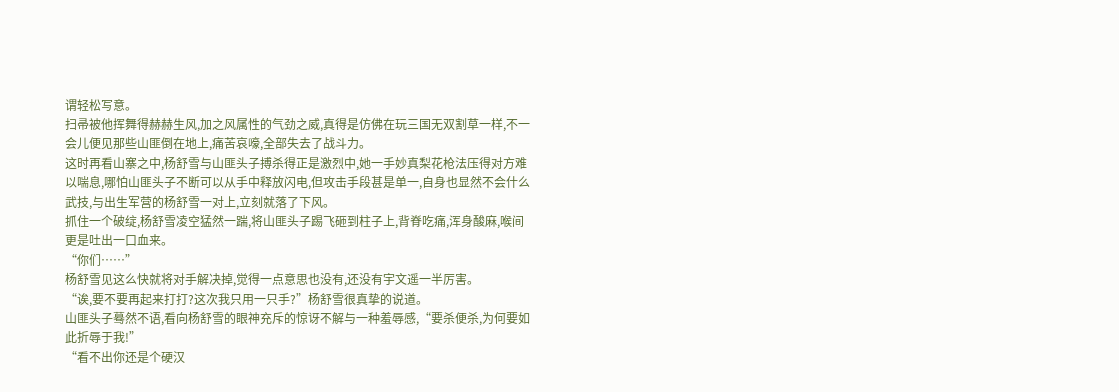谓轻松写意。
扫帚被他挥舞得赫赫生风,加之风属性的气劲之威,真得是仿佛在玩三国无双割草一样,不一会儿便见那些山匪倒在地上,痛苦哀嚎,全部失去了战斗力。
这时再看山寨之中,杨舒雪与山匪头子搏杀得正是激烈中,她一手妙真梨花枪法压得对方难以喘息,哪怕山匪头子不断可以从手中释放闪电,但攻击手段甚是单一,自身也显然不会什么武技,与出生军营的杨舒雪一对上,立刻就落了下风。
抓住一个破绽,杨舒雪凌空猛然一踹,将山匪头子踢飞砸到柱子上,背脊吃痛,浑身酸麻,喉间更是吐出一口血来。
“你们……”
杨舒雪见这么快就将对手解决掉,觉得一点意思也没有,还没有宇文遥一半厉害。
“诶,要不要再起来打打?这次我只用一只手?”杨舒雪很真挚的说道。
山匪头子蓦然不语,看向杨舒雪的眼神充斥的惊讶不解与一种羞辱感,“要杀便杀,为何要如此折辱于我!”
“看不出你还是个硬汉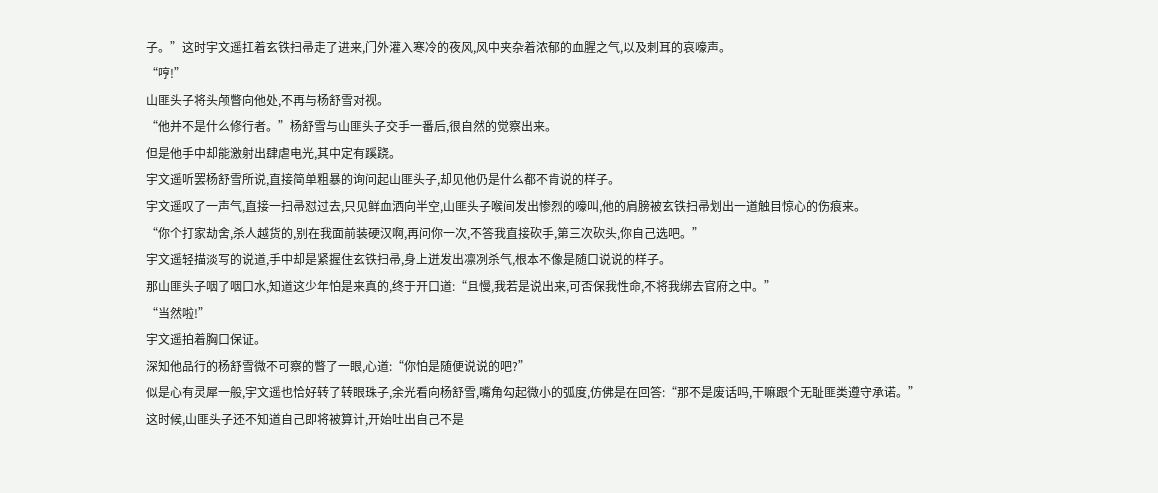子。”这时宇文遥扛着玄铁扫帚走了进来,门外灌入寒冷的夜风,风中夹杂着浓郁的血腥之气,以及刺耳的哀嚎声。
“哼!”
山匪头子将头颅瞥向他处,不再与杨舒雪对视。
“他并不是什么修行者。”杨舒雪与山匪头子交手一番后,很自然的觉察出来。
但是他手中却能激射出肆虐电光,其中定有蹊跷。
宇文遥听罢杨舒雪所说,直接简单粗暴的询问起山匪头子,却见他仍是什么都不肯说的样子。
宇文遥叹了一声气,直接一扫帚怼过去,只见鲜血洒向半空,山匪头子喉间发出惨烈的嚎叫,他的肩膀被玄铁扫帚划出一道触目惊心的伤痕来。
“你个打家劫舍,杀人越货的,别在我面前装硬汉啊,再问你一次,不答我直接砍手,第三次砍头,你自己选吧。”
宇文遥轻描淡写的说道,手中却是紧握住玄铁扫帚,身上迸发出凛冽杀气,根本不像是随口说说的样子。
那山匪头子咽了咽口水,知道这少年怕是来真的,终于开口道:“且慢,我若是说出来,可否保我性命,不将我绑去官府之中。”
“当然啦!”
宇文遥拍着胸口保证。
深知他品行的杨舒雪微不可察的瞥了一眼,心道:“你怕是随便说说的吧?”
似是心有灵犀一般,宇文遥也恰好转了转眼珠子,余光看向杨舒雪,嘴角勾起微小的弧度,仿佛是在回答:“那不是废话吗,干嘛跟个无耻匪类遵守承诺。”
这时候,山匪头子还不知道自己即将被算计,开始吐出自己不是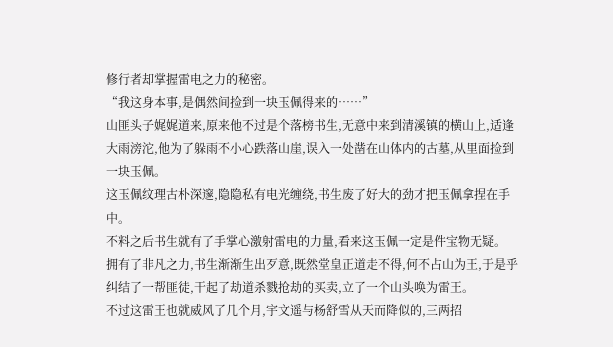修行者却掌握雷电之力的秘密。
“我这身本事,是偶然间捡到一块玉佩得来的……”
山匪头子娓娓道来,原来他不过是个落榜书生,无意中来到清溪镇的横山上,适逢大雨滂沱,他为了躲雨不小心跌落山崖,误入一处凿在山体内的古墓,从里面捡到一块玉佩。
这玉佩纹理古朴深邃,隐隐私有电光缠绕,书生废了好大的劲才把玉佩拿捏在手中。
不料之后书生就有了手掌心激射雷电的力量,看来这玉佩一定是件宝物无疑。
拥有了非凡之力,书生渐渐生出歹意,既然堂皇正道走不得,何不占山为王,于是乎纠结了一帮匪徒,干起了劫道杀戮抢劫的买卖,立了一个山头唤为雷王。
不过这雷王也就威风了几个月,宇文遥与杨舒雪从天而降似的,三两招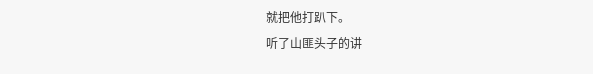就把他打趴下。
听了山匪头子的讲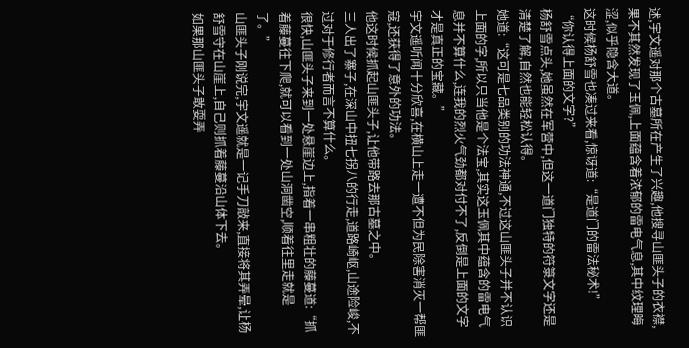述,宇文遥对那个古墓所在产生了兴趣,他搜寻山匪头子的衣襟,果不其然发现了玉佩,上面蕴含着浓郁的雷电气息,其中纹理晦涩,似乎隐含大道。
这时候杨舒雪也凑过来看,惊讶道:“是道门的雷法秘术!”
“你认得上面的文字?”
杨舒雪点头,她虽然在军营中,但这一道门独特的符箓文字还是清楚了解,自然也能轻松认得。
她道:“这可是七品类别的功法神通,不过这山匪头子并不认识上面的字,所以只当他是个法宝,其实这玉佩其中蕴含的雷电气息并不算什么,连我的烈火气劲都对付不了,反倒是上面的文字才是真正的宝藏。”
宇文遥听闻十分欣喜,在横山上走一遭不但为民除害消灭一帮匪寇,还获得了意外的功法。
他这时候抓起山匪头子,让他带路去那古墓之中。
三人出了寨子,在深山中扭七拐八的行走,道路崎岖,山途险峻,不过对于修行者而言不算什么。
很快,山匪头子来到一处悬崖边上,指着一串粗壮的藤蔓道:“抓着藤蔓往下爬,就可以看到一处山洞凿空,顺着往里走就是了。”
山匪头子刚说完,宇文遥就是一记手刀敲来,直接将其弄晕,让杨舒雪守在山崖上,自己则抓着藤蔓沿山体下去。
如果那山匪头子敢耍弄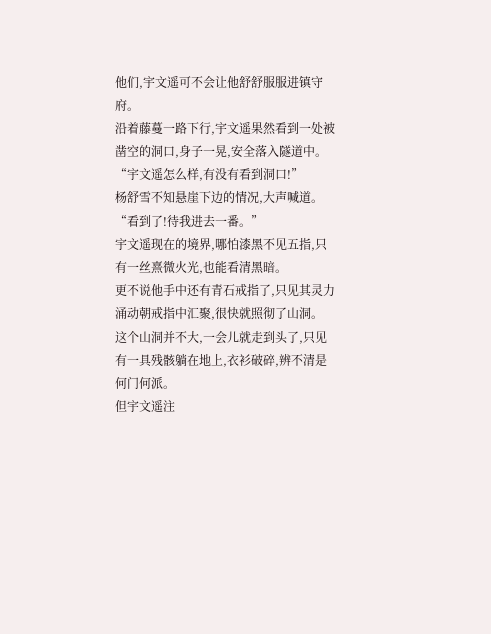他们,宇文遥可不会让他舒舒服服进镇守府。
沿着藤蔓一路下行,宇文遥果然看到一处被凿空的洞口,身子一晃,安全落入隧道中。
“宇文遥怎么样,有没有看到洞口!”
杨舒雪不知悬崖下边的情况,大声喊道。
“看到了!待我进去一番。”
宇文遥现在的境界,哪怕漆黑不见五指,只有一丝熹微火光,也能看清黑暗。
更不说他手中还有青石戒指了,只见其灵力涌动朝戒指中汇聚,很快就照彻了山洞。
这个山洞并不大,一会儿就走到头了,只见有一具残骸躺在地上,衣衫破碎,辨不清是何门何派。
但宇文遥注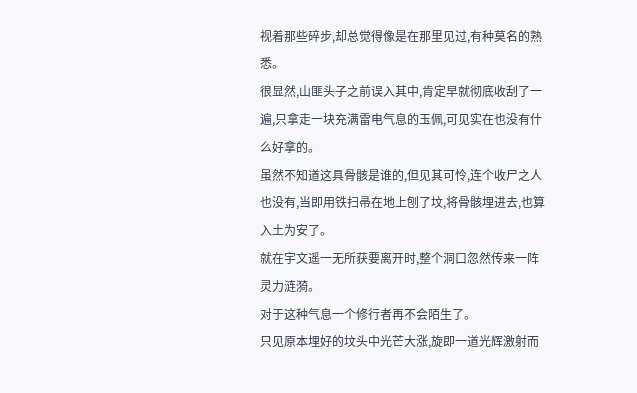视着那些碎步,却总觉得像是在那里见过,有种莫名的熟悉。
很显然,山匪头子之前误入其中,肯定早就彻底收刮了一遍,只拿走一块充满雷电气息的玉佩,可见实在也没有什么好拿的。
虽然不知道这具骨骸是谁的,但见其可怜,连个收尸之人也没有,当即用铁扫帚在地上刨了坟,将骨骸埋进去,也算入土为安了。
就在宇文遥一无所获要离开时,整个洞口忽然传来一阵灵力涟漪。
对于这种气息一个修行者再不会陌生了。
只见原本埋好的坟头中光芒大涨,旋即一道光辉激射而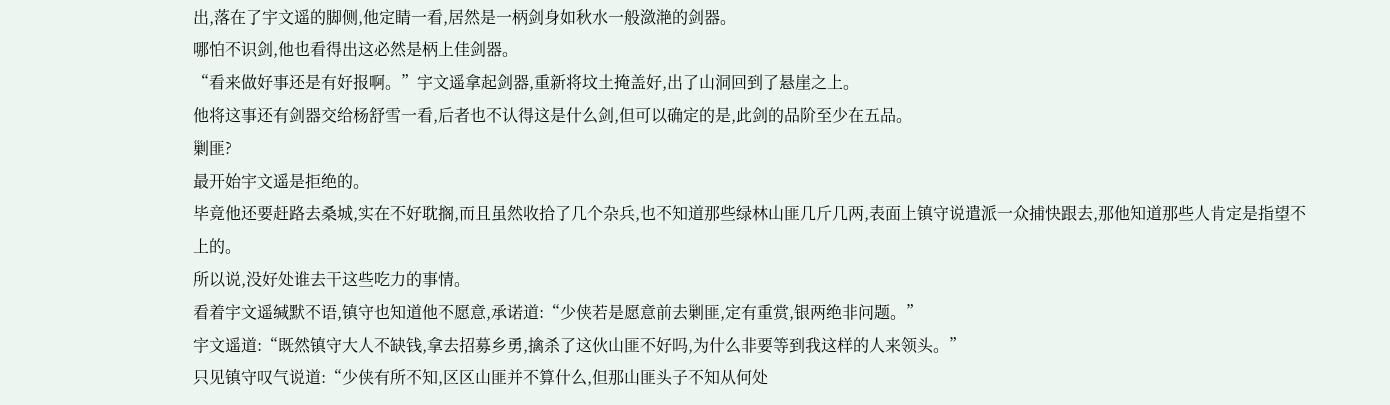出,落在了宇文遥的脚侧,他定睛一看,居然是一柄剑身如秋水一般潋滟的剑器。
哪怕不识剑,他也看得出这必然是柄上佳剑器。
“看来做好事还是有好报啊。”宇文遥拿起剑器,重新将坟土掩盖好,出了山洞回到了悬崖之上。
他将这事还有剑器交给杨舒雪一看,后者也不认得这是什么剑,但可以确定的是,此剑的品阶至少在五品。
剿匪?
最开始宇文遥是拒绝的。
毕竟他还要赶路去桑城,实在不好耽搁,而且虽然收拾了几个杂兵,也不知道那些绿林山匪几斤几两,表面上镇守说遣派一众捕快跟去,那他知道那些人肯定是指望不上的。
所以说,没好处谁去干这些吃力的事情。
看着宇文遥缄默不语,镇守也知道他不愿意,承诺道:“少侠若是愿意前去剿匪,定有重赏,银两绝非问题。”
宇文遥道:“既然镇守大人不缺钱,拿去招募乡勇,擒杀了这伙山匪不好吗,为什么非要等到我这样的人来领头。”
只见镇守叹气说道:“少侠有所不知,区区山匪并不算什么,但那山匪头子不知从何处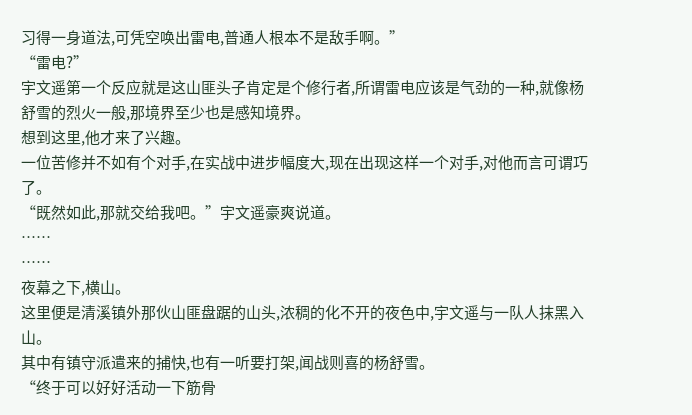习得一身道法,可凭空唤出雷电,普通人根本不是敌手啊。”
“雷电?”
宇文遥第一个反应就是这山匪头子肯定是个修行者,所谓雷电应该是气劲的一种,就像杨舒雪的烈火一般,那境界至少也是感知境界。
想到这里,他才来了兴趣。
一位苦修并不如有个对手,在实战中进步幅度大,现在出现这样一个对手,对他而言可谓巧了。
“既然如此,那就交给我吧。”宇文遥豪爽说道。
……
……
夜幕之下,横山。
这里便是清溪镇外那伙山匪盘踞的山头,浓稠的化不开的夜色中,宇文遥与一队人抹黑入山。
其中有镇守派遣来的捕快,也有一听要打架,闻战则喜的杨舒雪。
“终于可以好好活动一下筋骨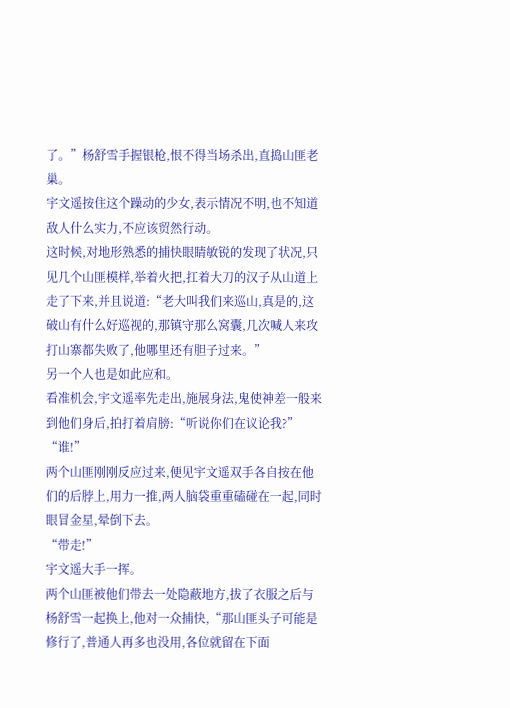了。”杨舒雪手握银枪,恨不得当场杀出,直捣山匪老巢。
宇文遥按住这个躁动的少女,表示情况不明,也不知道敌人什么实力,不应该贸然行动。
这时候,对地形熟悉的捕快眼睛敏锐的发现了状况,只见几个山匪模样,举着火把,扛着大刀的汉子从山道上走了下来,并且说道:“老大叫我们来巡山,真是的,这破山有什么好巡视的,那镇守那么窝囊,几次喊人来攻打山寨都失败了,他哪里还有胆子过来。”
另一个人也是如此应和。
看准机会,宇文遥率先走出,施展身法,鬼使神差一般来到他们身后,拍打着肩膀:“听说你们在议论我?”
“谁!”
两个山匪刚刚反应过来,便见宇文遥双手各自按在他们的后脖上,用力一推,两人脑袋重重磕碰在一起,同时眼冒金星,晕倒下去。
“带走!”
宇文遥大手一挥。
两个山匪被他们带去一处隐蔽地方,拔了衣服之后与杨舒雪一起换上,他对一众捕快,“那山匪头子可能是修行了,普通人再多也没用,各位就留在下面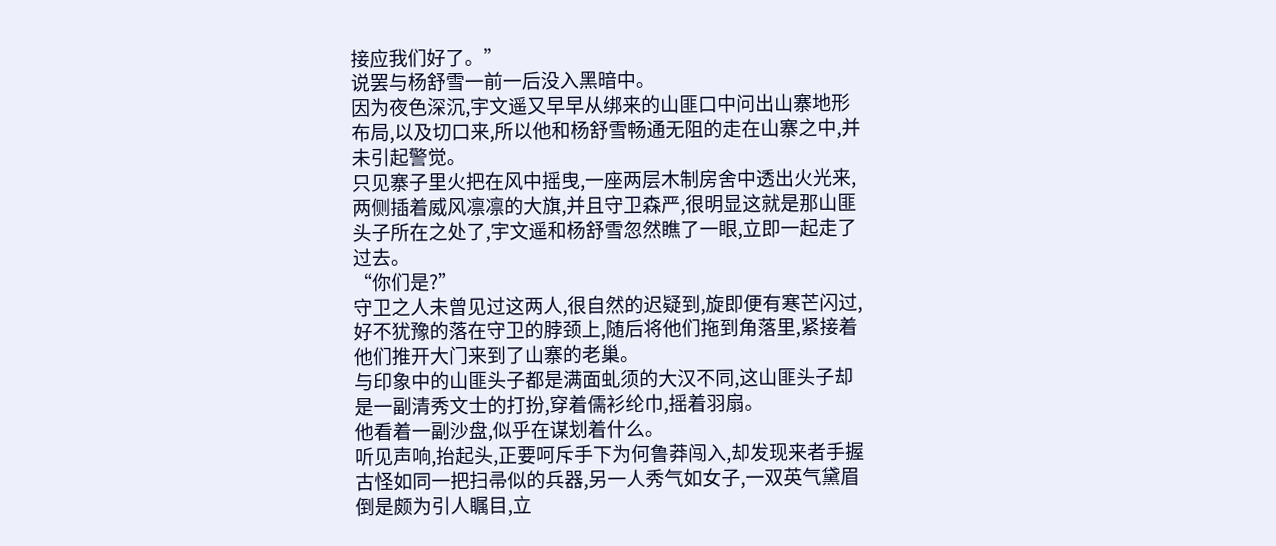接应我们好了。”
说罢与杨舒雪一前一后没入黑暗中。
因为夜色深沉,宇文遥又早早从绑来的山匪口中问出山寨地形布局,以及切口来,所以他和杨舒雪畅通无阻的走在山寨之中,并未引起警觉。
只见寨子里火把在风中摇曳,一座两层木制房舍中透出火光来,两侧插着威风凛凛的大旗,并且守卫森严,很明显这就是那山匪头子所在之处了,宇文遥和杨舒雪忽然瞧了一眼,立即一起走了过去。
“你们是?”
守卫之人未曾见过这两人,很自然的迟疑到,旋即便有寒芒闪过,好不犹豫的落在守卫的脖颈上,随后将他们拖到角落里,紧接着他们推开大门来到了山寨的老巢。
与印象中的山匪头子都是满面虬须的大汉不同,这山匪头子却是一副清秀文士的打扮,穿着儒衫纶巾,摇着羽扇。
他看着一副沙盘,似乎在谋划着什么。
听见声响,抬起头,正要呵斥手下为何鲁莽闯入,却发现来者手握古怪如同一把扫帚似的兵器,另一人秀气如女子,一双英气黛眉倒是颇为引人瞩目,立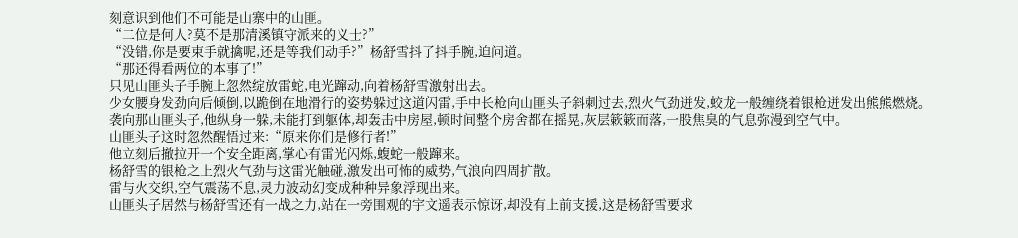刻意识到他们不可能是山寨中的山匪。
“二位是何人?莫不是那清溪镇守派来的义士?”
“没错,你是要束手就擒呢,还是等我们动手?”杨舒雪抖了抖手腕,迫问道。
“那还得看两位的本事了!”
只见山匪头子手腕上忽然绽放雷蛇,电光蹿动,向着杨舒雪激射出去。
少女腰身发劲向后倾倒,以跪倒在地滑行的姿势躲过这道闪雷,手中长枪向山匪头子斜刺过去,烈火气劲迸发,蛟龙一般缠绕着银枪迸发出熊熊燃烧。
袭向那山匪头子,他纵身一躲,未能打到躯体,却轰击中房屋,顿时间整个房舍都在摇晃,灰层簌簌而落,一股焦臭的气息弥漫到空气中。
山匪头子这时忽然醒悟过来:“原来你们是修行者!”
他立刻后撤拉开一个安全距离,掌心有雷光闪烁,蝮蛇一般蹿来。
杨舒雪的银枪之上烈火气劲与这雷光触碰,激发出可怖的威势,气浪向四周扩散。
雷与火交织,空气震荡不息,灵力波动幻变成种种异象浮现出来。
山匪头子居然与杨舒雪还有一战之力,站在一旁围观的宇文遥表示惊讶,却没有上前支援,这是杨舒雪要求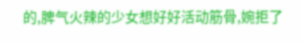的,脾气火辣的少女想好好活动筋骨,婉拒了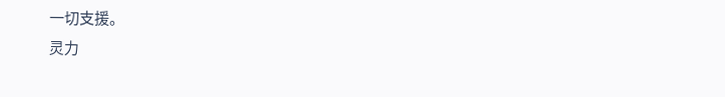一切支援。
灵力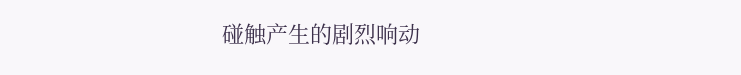碰触产生的剧烈响动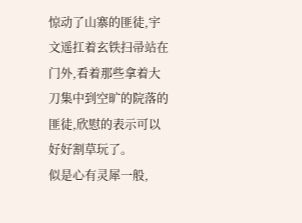惊动了山寨的匪徒,宇文遥扛着玄铁扫帚站在门外,看着那些拿着大刀集中到空旷的院落的匪徒,欣慰的表示可以好好割草玩了。
似是心有灵犀一般,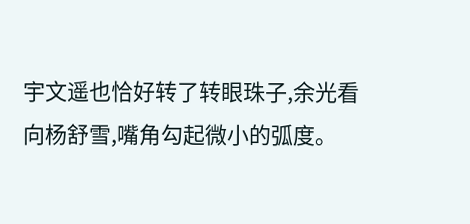宇文遥也恰好转了转眼珠子,余光看向杨舒雪,嘴角勾起微小的弧度。